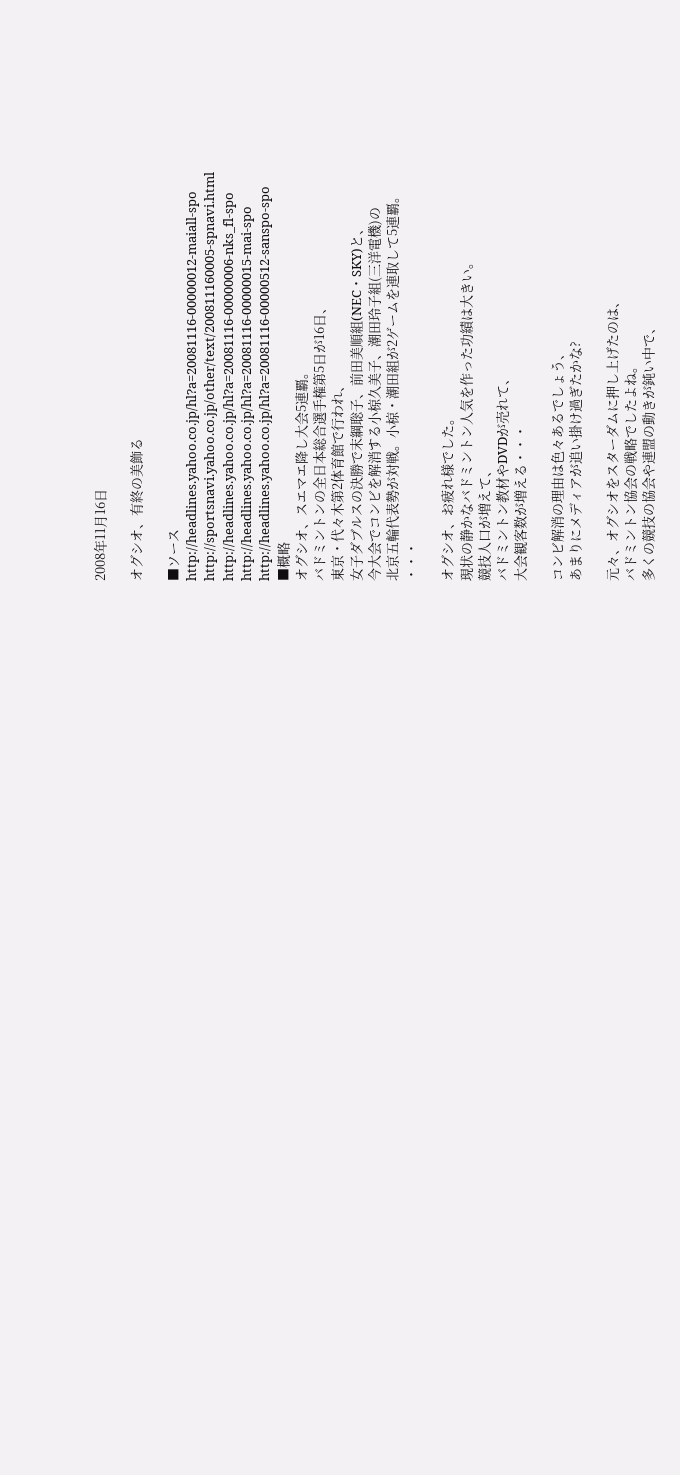2008年11月16日

オグシオ、有終の美飾る

■ソース
http://headlines.yahoo.co.jp/hl?a=20081116-00000012-maiall-spo
http://sportsnavi.yahoo.co.jp/other/text/200811160005-spnavi.html
http://headlines.yahoo.co.jp/hl?a=20081116-00000006-nks_fl-spo
http://headlines.yahoo.co.jp/hl?a=20081116-00000015-mai-spo
http://headlines.yahoo.co.jp/hl?a=20081116-00000512-sanspo-spo
■概略
オグシオ、スエマエ降し大会5連覇。
バドミントンの全日本総合選手権第5日が16日、
東京・代々木第2体育館で行われ、
女子ダブルスの決勝で末綱聡子、前田美順組(NEC・SKY)と、
今大会でコンビを解消する小椋久美子、潮田玲子組(三洋電機)の
北京五輪代表勢が対戦。小椋・潮田組が2ゲームを連取して5連覇。
・・・

オグシオ、お疲れ様でした。
現状の静かなバドミントン人気を作った功績は大きい。
競技人口が増えて、
バドミントン教材やDVDが売れて、
大会観客数が増える・・・

コンビ解消の理由は色々あるでしょう、
あまりにメディアが追い掛け過ぎたかな?

元々、オグシオをスターダムに押し上げたのは、
バドミントン協会の戦略でしたよね。
多くの競技の協会や連盟の動きが鈍い中で、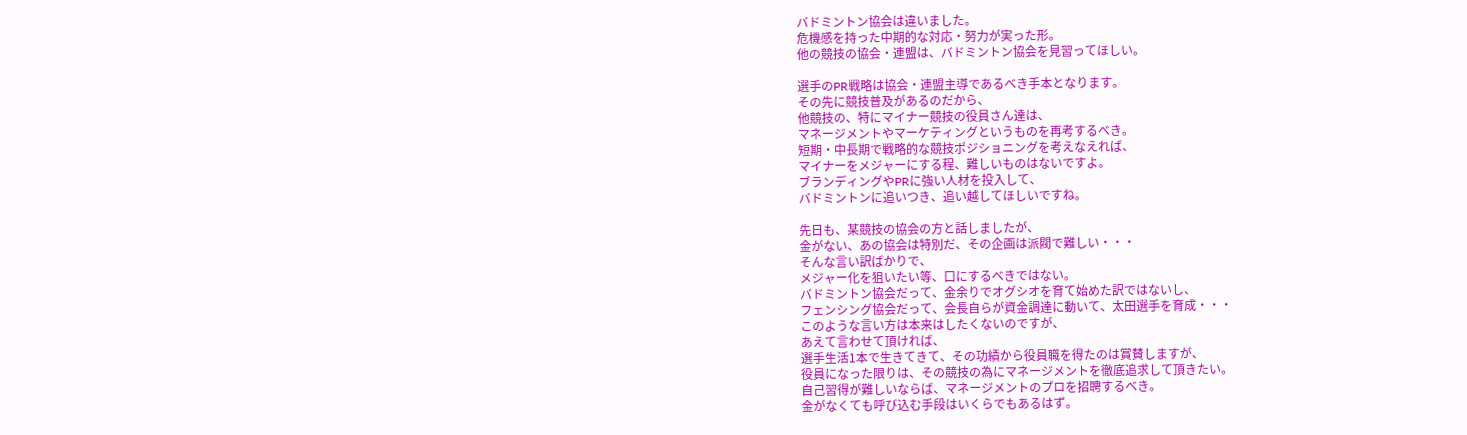バドミントン協会は違いました。
危機感を持った中期的な対応・努力が実った形。
他の競技の協会・連盟は、バドミントン協会を見習ってほしい。

選手のPR戦略は協会・連盟主導であるべき手本となります。
その先に競技普及があるのだから、
他競技の、特にマイナー競技の役員さん達は、
マネージメントやマーケティングというものを再考するべき。
短期・中長期で戦略的な競技ポジショニングを考えなえれば、
マイナーをメジャーにする程、難しいものはないですよ。
ブランディングやPRに強い人材を投入して、
バドミントンに追いつき、追い越してほしいですね。

先日も、某競技の協会の方と話しましたが、
金がない、あの協会は特別だ、その企画は派閥で難しい・・・
そんな言い訳ばかりで、
メジャー化を狙いたい等、口にするべきではない。
バドミントン協会だって、金余りでオグシオを育て始めた訳ではないし、
フェンシング協会だって、会長自らが資金調達に動いて、太田選手を育成・・・
このような言い方は本来はしたくないのですが、
あえて言わせて頂ければ、
選手生活1本で生きてきて、その功績から役員職を得たのは賞賛しますが、
役員になった限りは、その競技の為にマネージメントを徹底追求して頂きたい。
自己習得が難しいならば、マネージメントのプロを招聘するべき。
金がなくても呼び込む手段はいくらでもあるはず。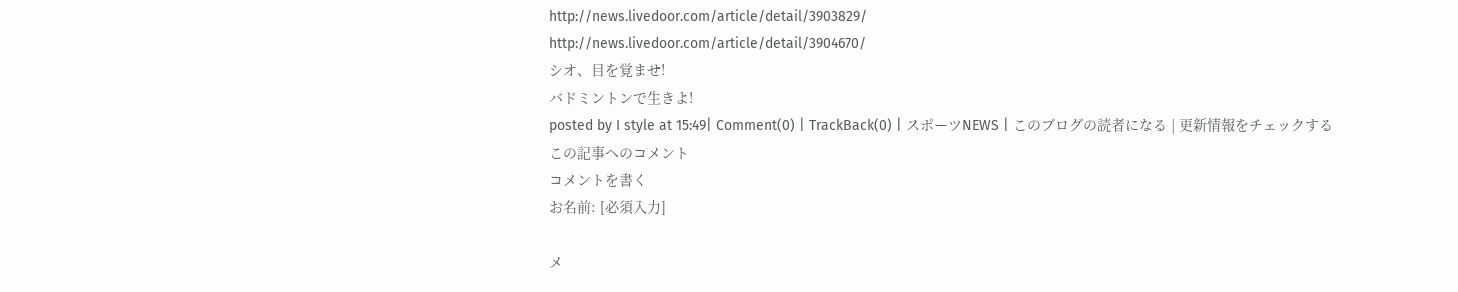http://news.livedoor.com/article/detail/3903829/
http://news.livedoor.com/article/detail/3904670/
シオ、目を覚ませ!
バドミントンで生きよ!
posted by I style at 15:49| Comment(0) | TrackBack(0) | スポーツNEWS | このブログの読者になる | 更新情報をチェックする
この記事へのコメント
コメントを書く
お名前: [必須入力]

メ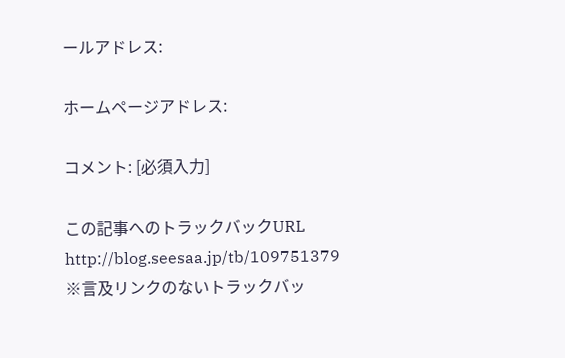ールアドレス:

ホームページアドレス:

コメント: [必須入力]

この記事へのトラックバックURL
http://blog.seesaa.jp/tb/109751379
※言及リンクのないトラックバッ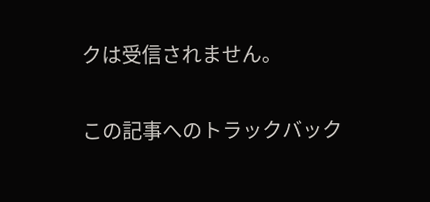クは受信されません。

この記事へのトラックバック